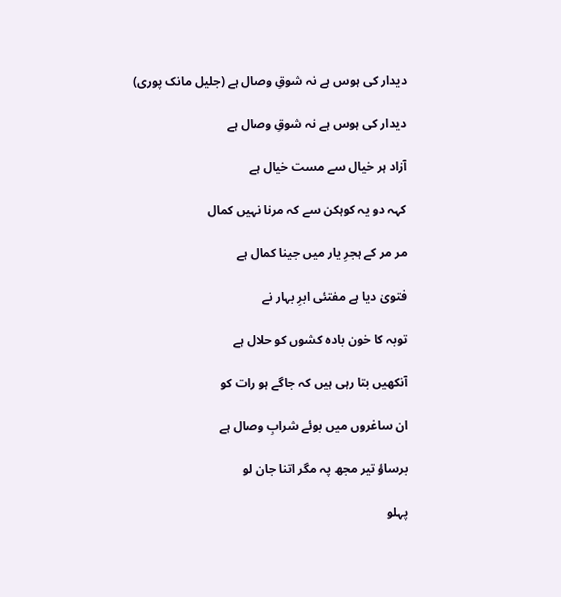دیدار کی ہوس ہے نہ شوقِ وصال ہے (جلیل مانک پوری)

دیدار کی ہوس ہے نہ شوقِ وصال ہے

آزاد ہر خیال سے مست خیال ہے

کہہ دو یہ کوہکن سے کہ مرنا نہیں کمال

مر مر کے ہجرِ یار میں جینا کمال ہے

فتویٰ دیا ہے مفتئی ابرِ بہار نے

توبہ کا خون بادہ کشوں کو حلال ہے

آنکھیں بتا رہی ہیں کہ جاگے ہو رات کو

ان ساغروں میں بوئے شرابِ وصال ہے

برساؤ تیر مجھ پہ مگر اتنا جان لو

پہلو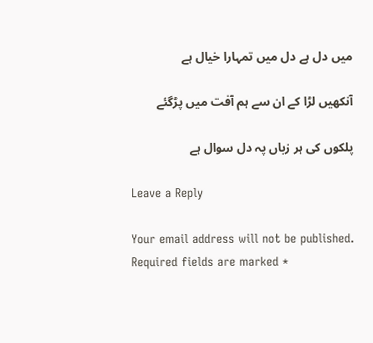میں دل ہے دل میں تمہارا خیال ہے

آنکھیں لڑا کے ان سے ہم آفت میں پڑگئے

پلکوں کی ہر زباں پہ دل سوال ہے

Leave a Reply

Your email address will not be published. Required fields are marked *